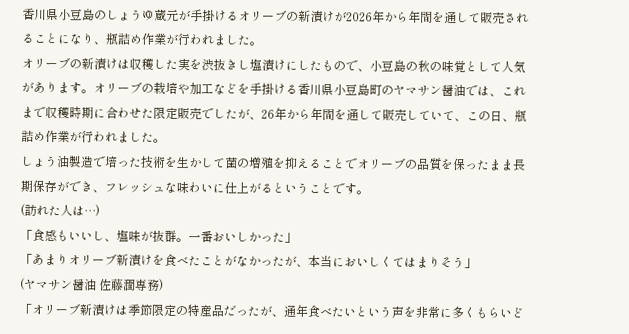香川県小豆島のしょうゆ蔵元が手掛けるオリーブの新漬けが2026年から年間を通して販売されることになり、瓶詰め作業が行われました。
オリーブの新漬けは収穫した実を渋抜きし塩漬けにしたもので、小豆島の秋の味覚として人気があります。オリーブの栽培や加工などを手掛ける香川県小豆島町のヤマサン醤油では、これまで収穫時期に合わせた限定販売でしたが、26年から年間を通して販売していて、この日、瓶詰め作業が行われました。
しょう油製造で培った技術を生かして菌の増殖を抑えることでオリーブの品質を保ったまま長期保存ができ、フレッシュな味わいに仕上がるということです。
(訪れた人は…)
「食感もいいし、塩味が抜群。一番おいしかった」
「あまりオリーブ新漬けを食べたことがなかったが、本当においしくてはまりそう」
(ヤマサン醤油 佐藤潤専務)
「オリーブ新漬けは季節限定の特産品だったが、通年食べたいという声を非常に多くもらいど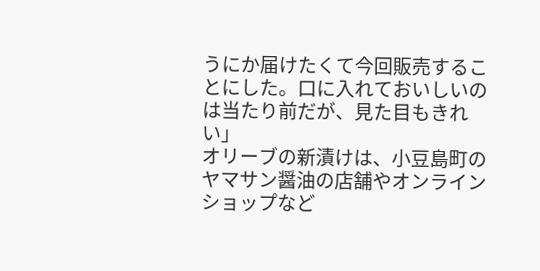うにか届けたくて今回販売することにした。口に入れておいしいのは当たり前だが、見た目もきれい」
オリーブの新漬けは、小豆島町のヤマサン醤油の店舗やオンラインショップなど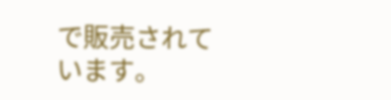で販売されています。